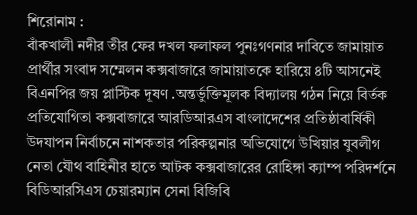শিরোনাম :
বাঁকখালী নদীর তীর ফের দখল ফলাফল পুনঃগণনার দাবিতে জামায়াত প্রার্থীর সংবাদ সম্মেলন কক্সবাজারে জামায়াতকে হারিয়ে ৪টি আসনেই বিএনপির জয় প্লাস্টিক দূষণ .অন্তর্ভুক্তিমূলক বিদ্যালয় গঠন নিয়ে বির্তক প্রতিযোগিতা কক্সবাজারে আরডিআরএস বাংলাদেশের প্রতিষ্ঠাবার্ষিকী উদযাপন নির্বাচনে নাশকতার পরিকল্পনার অভিযোগে উখিয়ার যুবলীগ নেতা যৌথ বাহিনীর হাতে আটক কক্সবাজারের রোহিঙ্গা ক্যাম্প পরিদর্শনে বিডিআরসিএস চেয়ারম্যান সেনা বিজিবি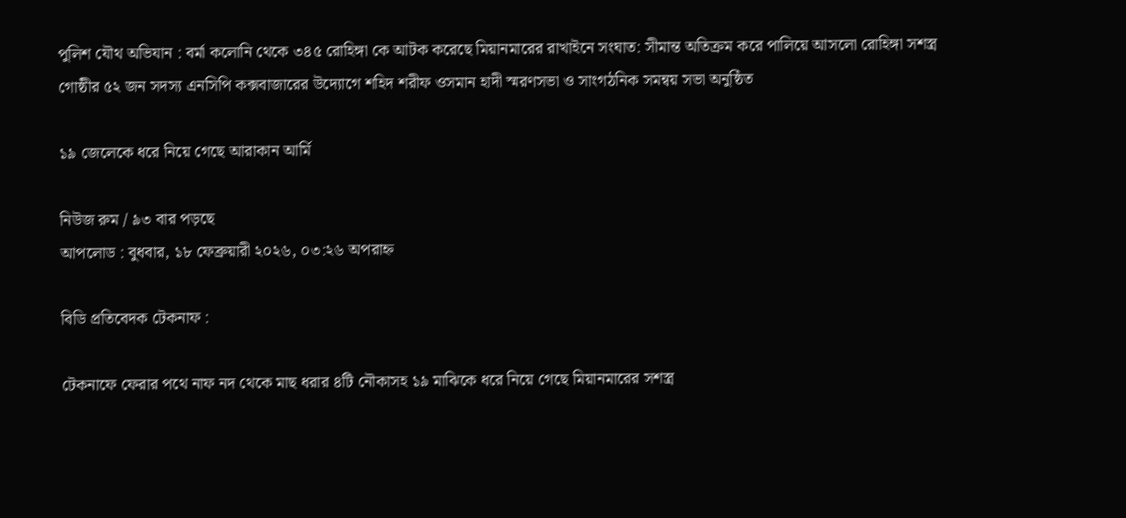পুলিশ যৌথ অভিযান : বর্মা কলোনি থেকে ৩৪৫ রোহিঙ্গা কে আটক করেছে মিয়ানমারের রাখাইনে সংঘাত: সীমান্ত অতিক্রম করে পালিয়ে আসলো রোহিঙ্গা সশস্ত্র গোষ্ঠীর ৫২ জন সদস্য এনসিপি কক্সবাজারের উদ্যোগে শহিদ শরীফ ওসমান হাদী স্মরণসভা ও সাংগঠনিক সমন্বয় সভা অনুষ্ঠিত

১৯ জেলেকে ধরে নিয়ে গেছে আরাকান আর্মি

নিউজ রুম / ৯৩ বার পড়ছে
আপলোড : বুধবার, ১৮ ফেব্রুয়ারী ২০২৬, ০৩:২৬ অপরাহ্ন

বিডি প্রতিবেদক টেকনাফ :

টেকনাফে ফেরার পথে নাফ নদ থেকে মাছ ধরার ৪টি নৌকাসহ ১৯ মাঝিকে ধরে নিয়ে গেছে মিয়ানমারের সশস্ত্র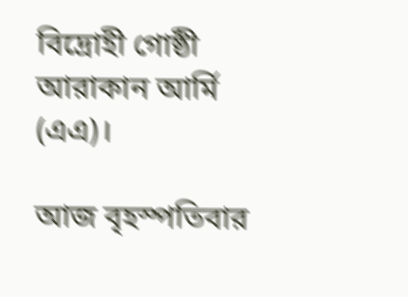বিদ্রোহী গোষ্ঠী আরাকান আর্মি (এএ)।

আজ বৃহস্পতিবার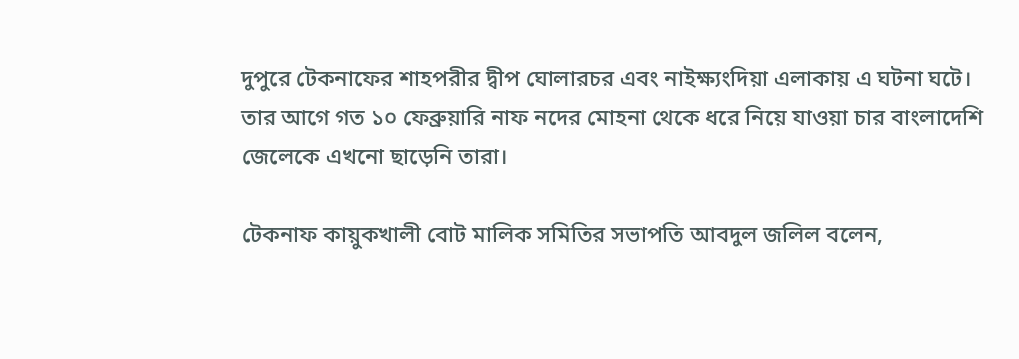দুপুরে টেকনাফের শাহপরীর দ্বীপ ঘোলারচর এবং নাইক্ষ্যংদিয়া এলাকায় এ ঘটনা ঘটে। তার আগে গত ১০ ফেব্রুয়ারি নাফ নদের মোহনা থেকে ধরে নিয়ে যাওয়া চার বাংলাদেশি জেলেকে এখনো ছাড়েনি তারা।

টেকনাফ কায়ুকখালী বোট মালিক সমিতির সভাপতি আবদুল জলিল বলেন,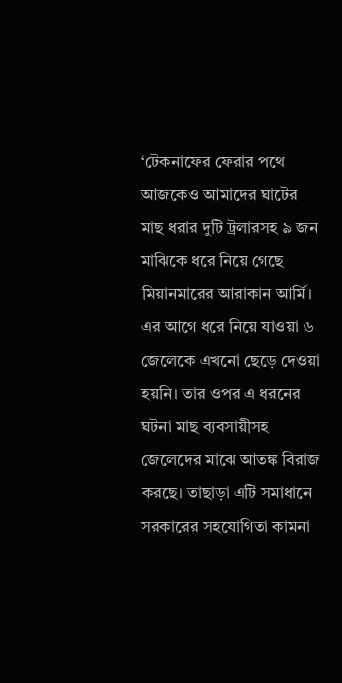‘টেকনাফের ফেরার পথে আজকেও আমাদের ঘাটের মাছ ধরার দুটি ট্রলারসহ ৯ জন মাঝিকে ধরে নিয়ে গেছে মিয়ানমারের আরাকান আর্মি। এর আগে ধরে নিয়ে যাওয়া ৬ জেলেকে এখনো ছেড়ে দেওয়া হয়নি। তার ওপর এ ধরনের ঘটনা মাছ ব্যবসায়ীসহ জেলেদের মাঝে আতঙ্ক বিরাজ করছে। তাছাড়া এটি সমাধানে সরকারের সহযোগিতা কামনা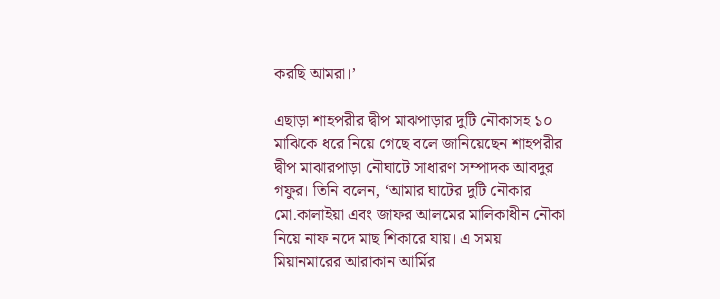করছি আমরা।’

এছাড়া শাহপরীর দ্বীপ মাঝপাড়ার দুটি নৌকাসহ ১০ মাঝিকে ধরে নিয়ে গেছে বলে জানিয়েছেন শাহপরীর দ্বীপ মাঝারপাড়া নৌঘাটে সাধারণ সম্পাদক আবদুর গফুর। তিনি বলেন, ‘আমার ঘাটের দুটি নৌকার মো.কালাইয়া এবং জাফর আলমের মালিকাধীন নৌকা নিয়ে নাফ নদে মাছ শিকারে যায়। এ সময় মিয়ানমারের আরাকান আর্মির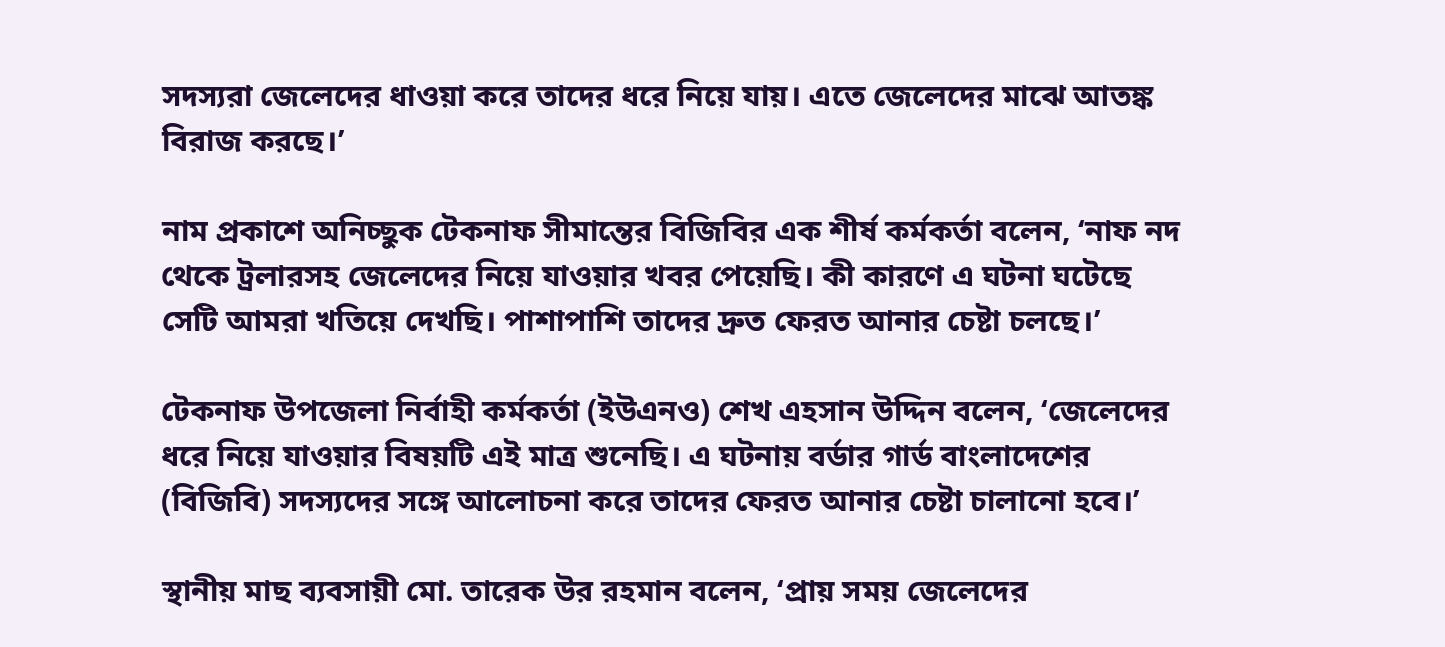সদস্যরা জেলেদের ধাওয়া করে তাদের ধরে নিয়ে যায়। এতে জেলেদের মাঝে আতঙ্ক বিরাজ করছে।’

নাম প্রকাশে অনিচ্ছুক টেকনাফ সীমান্তের বিজিবির এক শীর্ষ কর্মকর্তা বলেন, ‘নাফ নদ থেকে ট্রলারসহ জেলেদের নিয়ে যাওয়ার খবর পেয়েছি। কী কারণে এ ঘটনা ঘটেছে সেটি আমরা খতিয়ে দেখছি। পাশাপাশি তাদের দ্রুত ফেরত আনার চেষ্টা চলছে।’

টেকনাফ উপজেলা নির্বাহী কর্মকর্তা (ইউএনও) শেখ এহসান উদ্দিন বলেন, ‘জেলেদের ধরে নিয়ে যাওয়ার বিষয়টি এই মাত্র শুনেছি। এ ঘটনায় বর্ডার গার্ড বাংলাদেশের (বিজিবি) সদস্যদের সঙ্গে আলোচনা করে তাদের ফেরত আনার চেষ্টা চালানো হবে।’

স্থানীয় মাছ ব্যবসায়ী মো. তারেক উর রহমান বলেন, ‘প্রায় সময় জেলেদের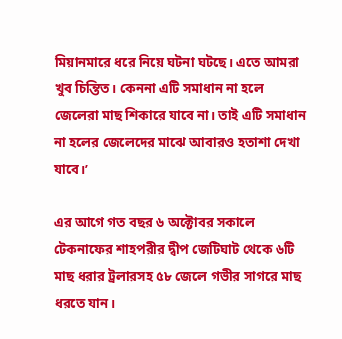মিয়ানমারে ধরে নিয়ে ঘটনা ঘটছে। এতে আমরা খুব চিন্তিত। কেননা এটি সমাধান না হলে জেলেরা মাছ শিকারে যাবে না। তাই এটি সমাধান না হলের জেলেদের মাঝে আবারও হতাশা দেখা যাবে।’

এর আগে গত বছর ৬ অক্টোবর সকালে টেকনাফের শাহপরীর দ্বীপ জেটিঘাট থেকে ৬টি মাছ ধরার ট্রলারসহ ৫৮ জেলে গভীর সাগরে মাছ ধরতে যান।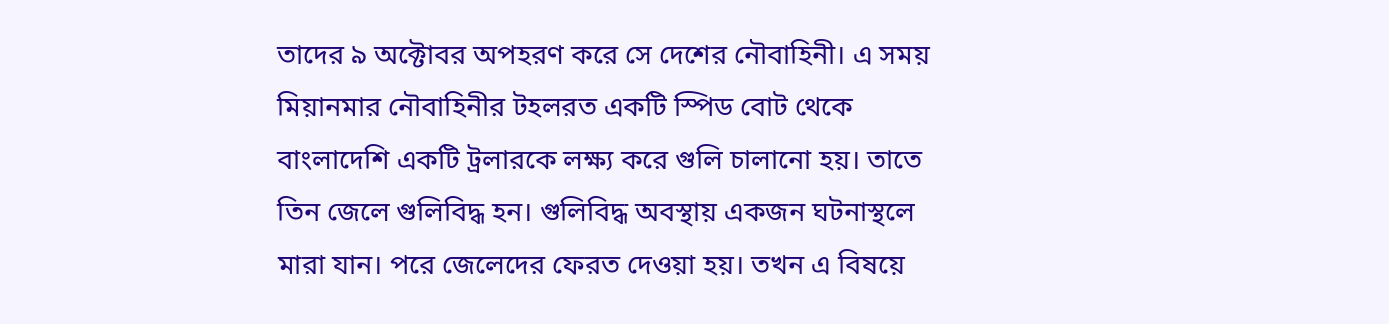তাদের ৯ অক্টোবর অপহরণ করে সে দেশের নৌবাহিনী। এ সময় মিয়ানমার নৌবাহিনীর টহলরত একটি স্পিড বোট থেকে বাংলাদেশি একটি ট্রলারকে লক্ষ্য করে গুলি চালানো হয়। তাতে তিন জেলে গুলিবিদ্ধ হন। গুলিবিদ্ধ অবস্থায় একজন ঘটনাস্থলে মারা যান। পরে জেলেদের ফেরত দেওয়া হয়। তখন এ বিষয়ে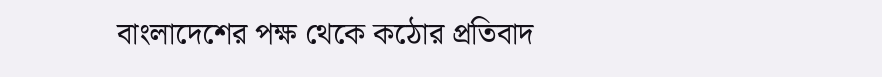বাংলাদেশের পক্ষ থেকে কঠোর প্রতিবাদ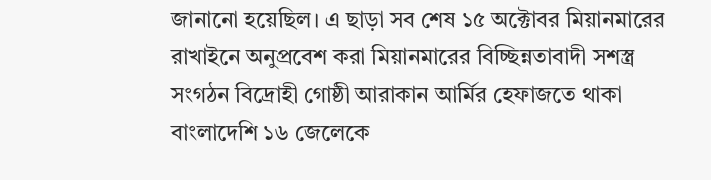জানানো হয়েছিল। এ ছাড়া সব শেষ ১৫ অক্টোবর মিয়ানমারের রাখাইনে অনুপ্রবেশ করা মিয়ানমারের বিচ্ছিন্নতাবাদী সশস্ত্র সংগঠন বিদ্রোহী গোষ্ঠী আরাকান আর্মির হেফাজতে থাকা বাংলাদেশি ১৬ জেলেকে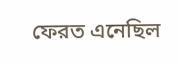ফেরত এনেছিল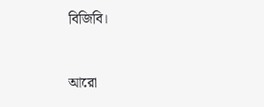বিজিবি।


আরো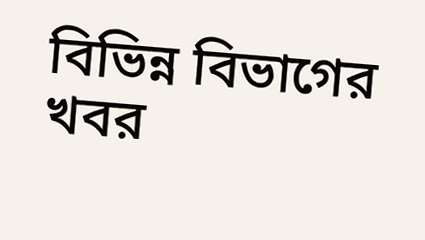বিভিন্ন বিভাগের খবর